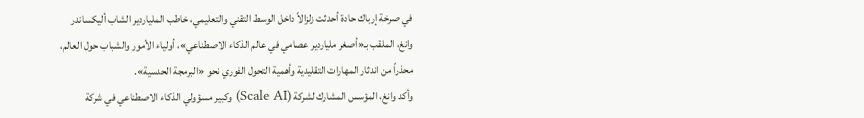في صرخة إرباك حادة أحدثت زلزالاً داخل الوسط التقني والتعليمي، خاطب الملياردير الشاب أليكساندر وانغ، الملقب بـ«أصغر ملياردير عصامي في عالم الذكاء الاصطناعي»، أولياء الأمور والشباب حول العالم، محذراً من اندثار المهارات التقليدية وأهمية التحول الفوري نحو «البرمجة الحدسية».
وأكد وانغ، المؤسس المشارك لشركة (Scale AI) وكبير مسؤولي الذكاء الاصطناعي في شركة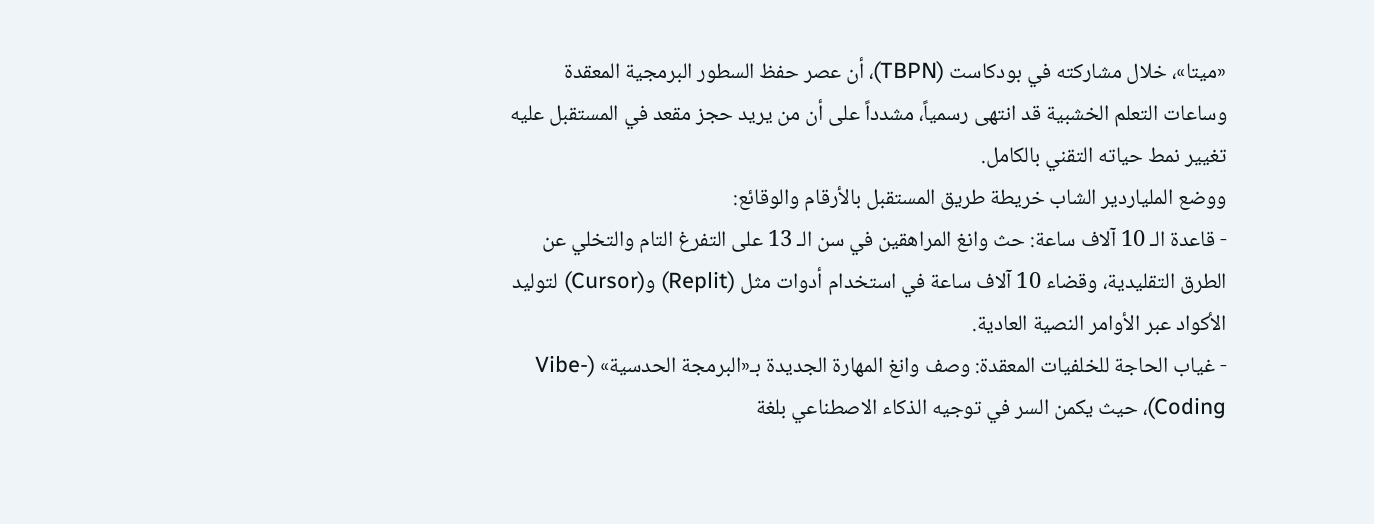«ميتا»، خلال مشاركته في بودكاست (TBPN)، أن عصر حفظ السطور البرمجية المعقدة وساعات التعلم الخشبية قد انتهى رسمياً، مشدداً على أن من يريد حجز مقعد في المستقبل عليه تغيير نمط حياته التقني بالكامل.
ووضع الملياردير الشاب خريطة طريق المستقبل بالأرقام والوقائع:
- قاعدة الـ 10 آلاف ساعة: حث وانغ المراهقين في سن الـ 13 على التفرغ التام والتخلي عن الطرق التقليدية، وقضاء 10 آلاف ساعة في استخدام أدوات مثل (Replit) و(Cursor) لتوليد الأكواد عبر الأوامر النصية العادية.
- غياب الحاجة للخلفيات المعقدة: وصف وانغ المهارة الجديدة بـ«البرمجة الحدسية» (Vibe-Coding)، حيث يكمن السر في توجيه الذكاء الاصطناعي بلغة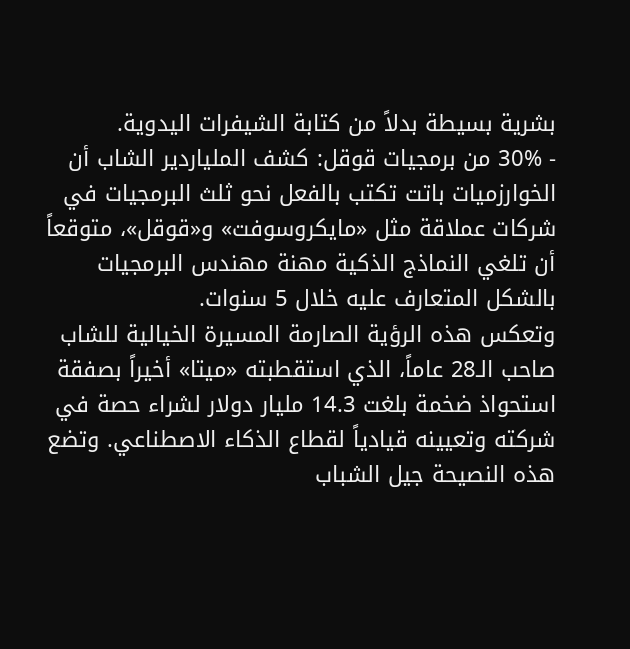بشرية بسيطة بدلاً من كتابة الشيفرات اليدوية.
- 30% من برمجيات قوقل: كشف الملياردير الشاب أن الخوارزميات باتت تكتب بالفعل نحو ثلث البرمجيات في شركات عملاقة مثل «مايكروسوفت» و«قوقل»، متوقعاً أن تلغي النماذج الذكية مهنة مهندس البرمجيات بالشكل المتعارف عليه خلال 5 سنوات.
وتعكس هذه الرؤية الصارمة المسيرة الخيالية للشاب صاحب الـ28 عاماً، الذي استقطبته «ميتا» أخيراً بصفقة استحواذ ضخمة بلغت 14.3 مليار دولار لشراء حصة في شركته وتعيينه قيادياً لقطاع الذكاء الاصطناعي. وتضع هذه النصيحة جيل الشباب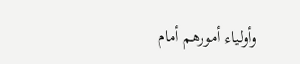وأولياء أمورهم أمام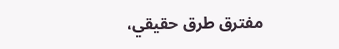مفترق طرق حقيقي،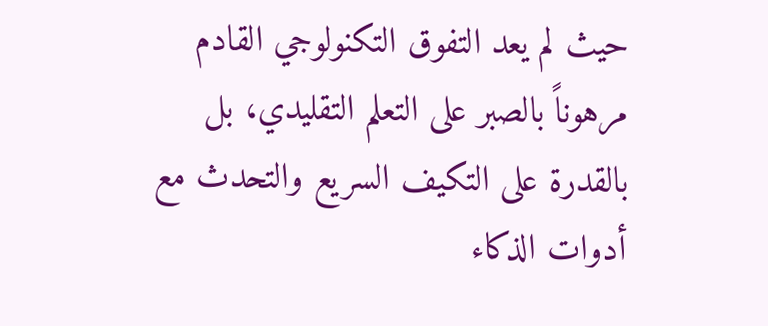حيث لم يعد التفوق التكنولوجي القادم مرهوناً بالصبر على التعلم التقليدي، بل بالقدرة على التكيف السريع والتحدث مع أدوات الذكاء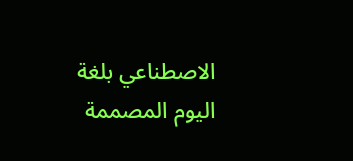الاصطناعي بلغة اليوم المصممة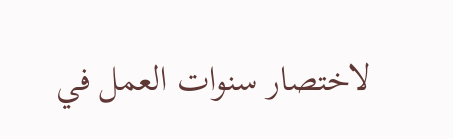لاختصار سنوات العمل في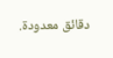دقائق معدودة.